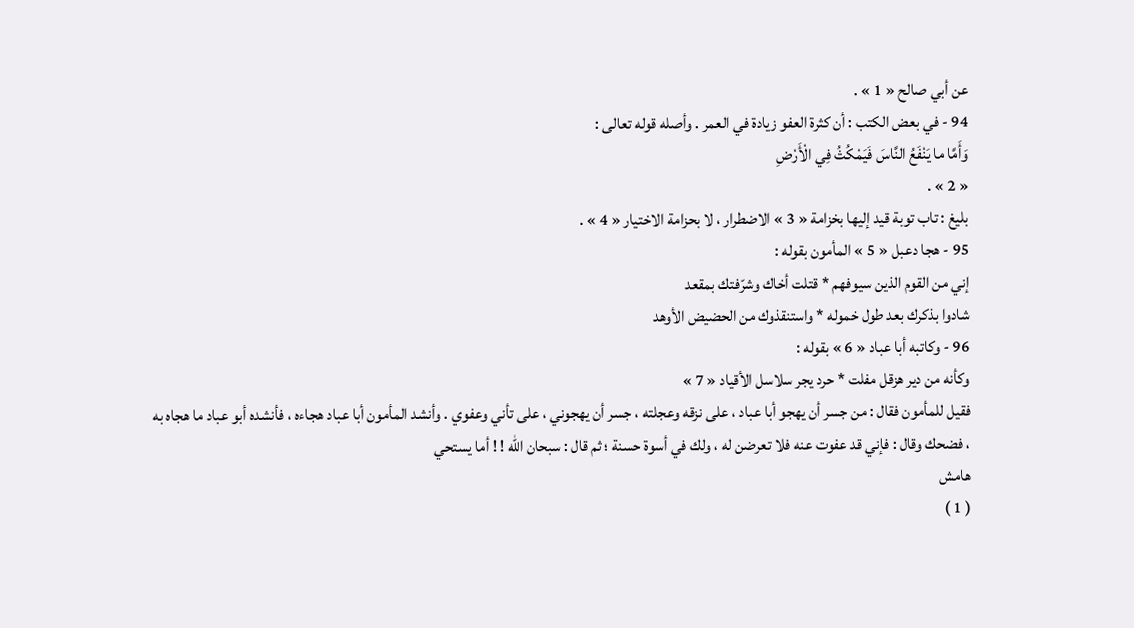عن أبي صالح « 1 » .
94 - في بعض الكتب : أن كثرة العفو زيادة في العمر . وأصله قوله تعالى :
وَأَمَّا ما يَنْفَعُ النَّاسَ فَيَمْكُثُ فِي الْأَرْضِ
« 2 » .
بليغ : تاب توبة قيد إليها بخزامة « 3 » الاضطرار ، لا بحزامة الاختيار « 4 » .
95 - هجا دعبل « 5 » المأمون بقوله :
إني من القوم الذين سيوفهم * قتلت أخاك وشرّفتك بمقعد
شادوا بذكرك بعد طول خموله * واستنقذوك من الحضيض الأوهد
96 - وكاتبه أبا عباد « 6 » بقوله :
وكأنه من دير هزقل مفلت * حرد يجر سلاسل الأقياد « 7 »
فقيل للمأمون فقال : من جسر أن يهجو أبا عباد ، على نزقه وعجلته ، جسر أن يهجوني ، على تأني وعفوي . وأنشد المأمون أبا عباد هجاءه ، فأنشده أبو عباد ما هجاه به ، فضحك وقال : فإني قد عفوت عنه فلا تعرضن له ، ولك في أسوة حسنة ؛ ثم قال : سبحان اللّه ! ! أما يستحي
هامش
( 1 )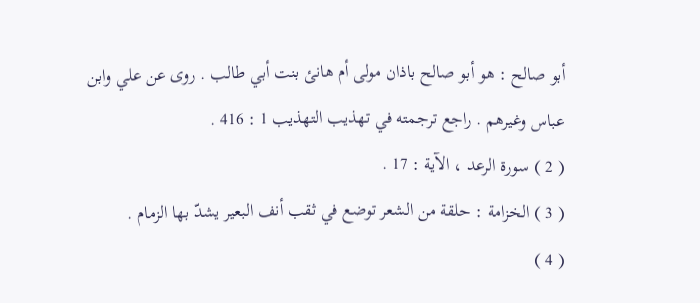أبو صالح : هو أبو صالح باذان مولى أم هانئ بنت أبي طالب . روى عن علي وابن عباس وغيرهم . راجع ترجمته في تهذيب التهذيب 1 : 416 .
( 2 ) سورة الرعد ، الآية : 17 .
( 3 ) الخزامة : حلقة من الشعر توضع في ثقب أنف البعير يشدّ بها الزمام .
( 4 )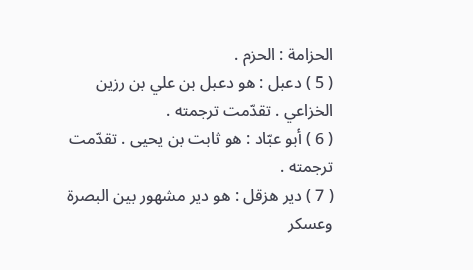الحزامة : الحزم .
( 5 ) دعبل : هو دعبل بن علي بن رزين الخزاعي . تقدّمت ترجمته .
( 6 ) أبو عبّاد : هو ثابت بن يحيى . تقدّمت ترجمته .
( 7 ) دير هزقل : هو دير مشهور بين البصرة وعسكر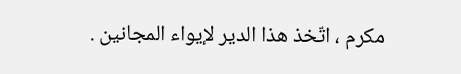مكرم ، اتّخذ هذا الدير لإيواء المجانين .